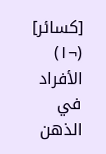[كسائر] (¬١) الأفراد في الذهن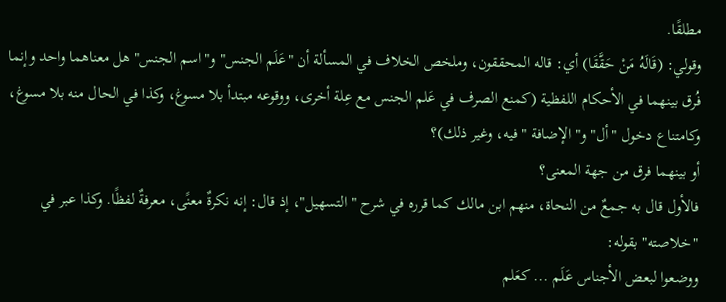مطلقًا.
وقولي: (قَالَهُ مَنْ حَقَّقَا) أي: قاله المحققون، وملخص الخلاف في المسألة أن "عَلَم الجنس" و"اسم الجنس" هل معناهما واحد وإنما فُرق بينهما في الأحكام اللفظية (كمنع الصرف في عَلم الجنس مع عِلة أخرى، ووقوعه مبتدأ بلا مسوغ، وكذا في الحال منه بلا مسوغ، وكامتناع دخول "أل" و" الإضافة " فيه، وغير ذلك)؟
أو بينهما فرق من جهة المعنى؟
فالأول قال به جمعٌ من النحاة، منهم ابن مالك كما قرره في شرح "التسهيل"، إذ قال: إنه نكرةٌ معنًى، معرفةٌ لفظًا. وكذا عبر في "خلاصته" بقوله:
ووضعوا لبعض الأجناس عَلَم ... كعَلم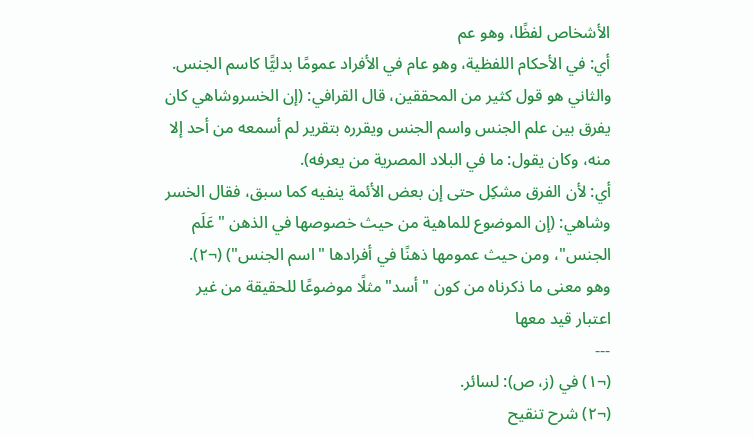الأشخاص لفظًا، وهو عم
أي: في الأحكام اللفظية، وهو عام في الأفراد عمومًا بدليًّا كاسم الجنس.
والثاني هو قول كثير من المحققين، قال القرافي: (إن الخسروشاهي كان يفرق بين علم الجنس واسم الجنس ويقرره بتقرير لم أسمعه من أحد إلا منه، وكان يقول: ما في البلاد المصرية من يعرفه).
أي: لأن الفرق مشكِل حتى إن بعض الأئمة ينفيه كما سبق، فقال الخسر وشاهي: (إن الموضوع للماهية من حيث خصوصها في الذهن "عَلَم الجنس"، ومن حيث عمومها ذهنًا في أفرادها "اسم الجنس") (¬٢).
وهو معنى ما ذكرناه من كون "أسد" مثلًا موضوعًا للحقيقة من غير اعتبار قيد معها
---
(¬١) في (ز، ص): لسائر.
(¬٢) شرح تنقيح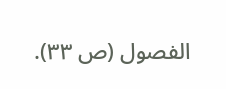الفصول (ص ٣٣).